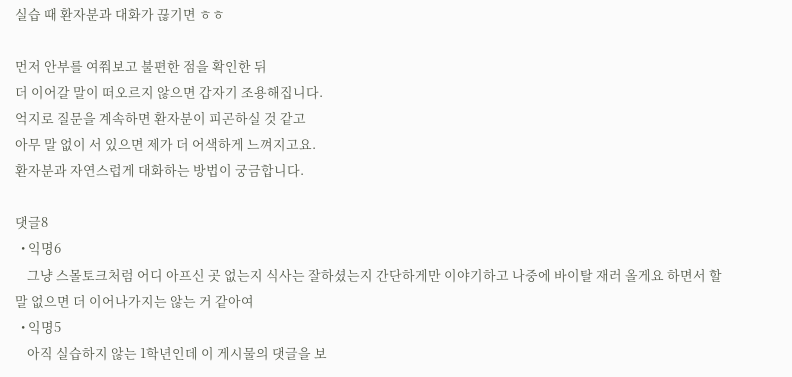실습 때 환자분과 대화가 끊기면 ㅎㅎ

먼저 안부를 여쭤보고 불편한 점을 확인한 뒤
더 이어갈 말이 떠오르지 않으면 갑자기 조용해집니다.
억지로 질문을 계속하면 환자분이 피곤하실 것 같고
아무 말 없이 서 있으면 제가 더 어색하게 느껴지고요.
환자분과 자연스럽게 대화하는 방법이 궁금합니다.

댓글8
  • 익명6
    그냥 스몰토크처럼 어디 아프신 곳 없는지 식사는 잘하셨는지 간단하게만 이야기하고 나중에 바이탈 재러 올게요 하면서 할 말 없으면 더 이어나가지는 않는 거 같아여
  • 익명5
    아직 실습하지 않는 1학년인데 이 게시물의 댓글을 보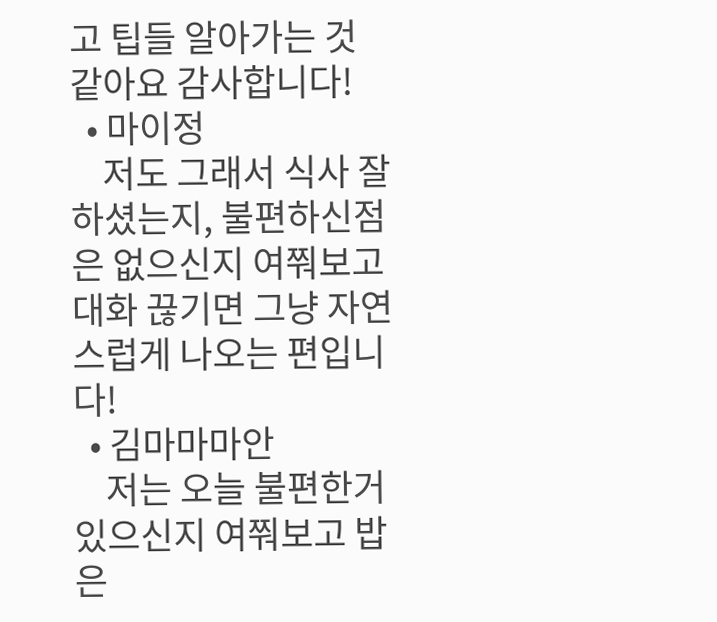고 팁들 알아가는 것 같아요 감사합니다!
  • 마이정
    저도 그래서 식사 잘 하셨는지, 불편하신점은 없으신지 여쭤보고 대화 끊기면 그냥 자연스럽게 나오는 편입니다!
  • 김마마마안
    저는 오늘 불편한거 있으신지 여쭤보고 밥은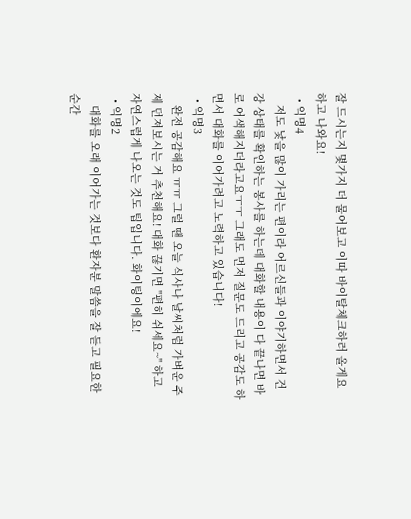잘 드시는지 몇가지 더 물어보고 이따 바이탈체크하러 올게요 하고 나와요!
  • 익명4
    저도 낯을 많이 가리는 편이라 어르신들과 이야기하면서 건강 상태를 확인하는 봉사를 하는데 대화할 내용이 다 끝나면 바로 어색해지더라고요ㅜㅜ 그래도 먼저 질문도 드리고 공감도 하면서 대화를 이어가려고 노력하고 있습니다!
  • 익명3
    완전 공감해요 ㅠㅠ 그럴 땐 오늘 식사나 날씨처럼 가벼운 주제 던져보시는 거 추천해요! 대화 끊기면 "편히 쉬세요~" 하고 자연스럽게 나오는 것도 팁입니다. 화이팅이에요!
  • 익명2
    대화를 오래 이어가는 것보다 환자분 말씀을 잘 듣고 필요한 순간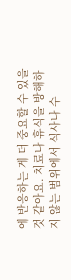에 반응하는 게 더 중요할 수 있을 것 같아요. 치료나 휴식을 방해하지 않는 범위에서 식사나 수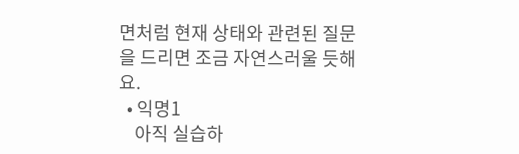면처럼 현재 상태와 관련된 질문을 드리면 조금 자연스러울 듯해요.
  • 익명1
    아직 실습하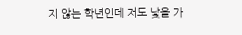지 않는 학년인데 저도 낯을 가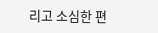리고 소심한 편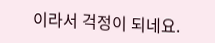이라서 걱정이 되네요.